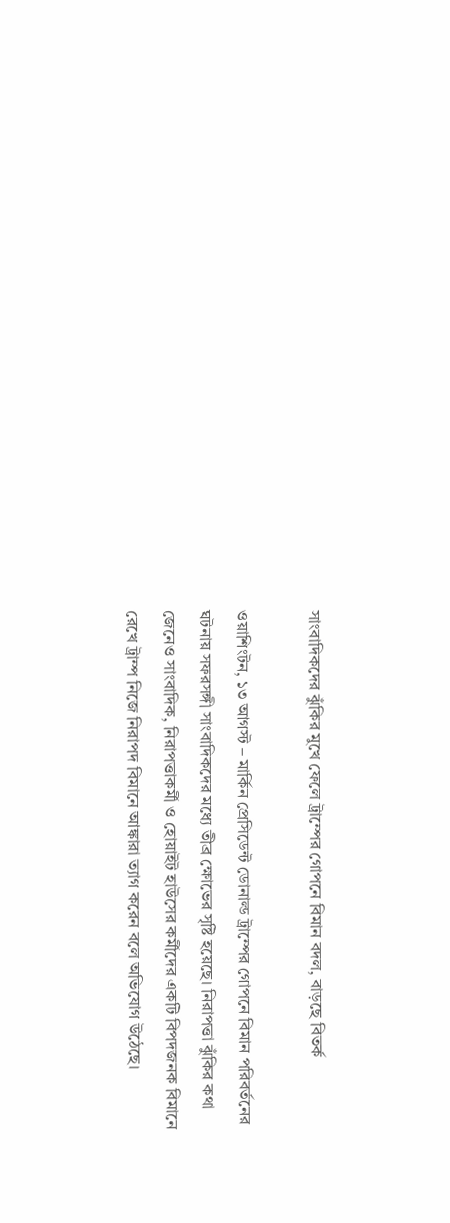সাংবাদিকদের ঝুঁকির মুখে ফেলে ট্রাম্পের গোপনে বিমান বদল, বাড়ছে বিতর্ক

ওয়াশিংটন, ১৩ আগস্ট – মার্কিন প্রেসিডেন্ট ডোনাল্ড ট্রাম্পের গোপনে বিমান পরিবর্তনের ঘটনায় সফরসঙ্গী সাংবাদিকদের মধ্যে তীব্র ক্ষোভের সৃষ্টি হয়েছে। নিরাপত্তা ঝুঁকির কথা জেনেও সাংবাদিক, নিরাপত্তাকর্মী ও হোয়াইট হাউসের কর্মীদের একটি বিপদজনক বিমানে রেখে ট্রাম্প নিজে নিরাপদ বিমানে আঙ্কারা ত্যাগ করেন বলে অভিযোগ উঠেছে।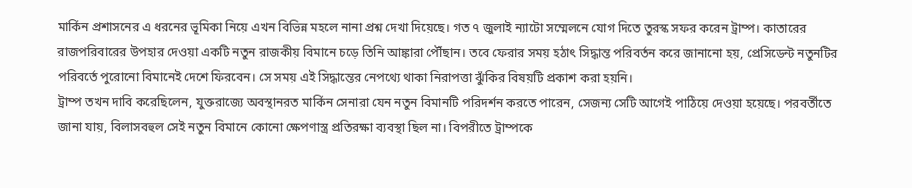মার্কিন প্রশাসনের এ ধরনের ভূমিকা নিয়ে এখন বিভিন্ন মহলে নানা প্রশ্ন দেখা দিয়েছে। গত ৭ জুলাই ন্যাটো সম্মেলনে যোগ দিতে তুরস্ক সফর করেন ট্রাম্প। কাতারের রাজপরিবারের উপহার দেওয়া একটি নতুন রাজকীয় বিমানে চড়ে তিনি আঙ্কারা পৌঁছান। তবে ফেরার সময় হঠাৎ সিদ্ধান্ত পরিবর্তন করে জানানো হয়, প্রেসিডেন্ট নতুনটির পরিবর্তে পুরোনো বিমানেই দেশে ফিরবেন। সে সময় এই সিদ্ধান্তের নেপথ্যে থাকা নিরাপত্তা ঝুঁকির বিষয়টি প্রকাশ করা হয়নি।
ট্রাম্প তখন দাবি করেছিলেন, যুক্তরাজ্যে অবস্থানরত মার্কিন সেনারা যেন নতুন বিমানটি পরিদর্শন করতে পারেন, সেজন্য সেটি আগেই পাঠিয়ে দেওয়া হয়েছে। পরবর্তীতে জানা যায়, বিলাসবহুল সেই নতুন বিমানে কোনো ক্ষেপণাস্ত্র প্রতিরক্ষা ব্যবস্থা ছিল না। বিপরীতে ট্রাম্পকে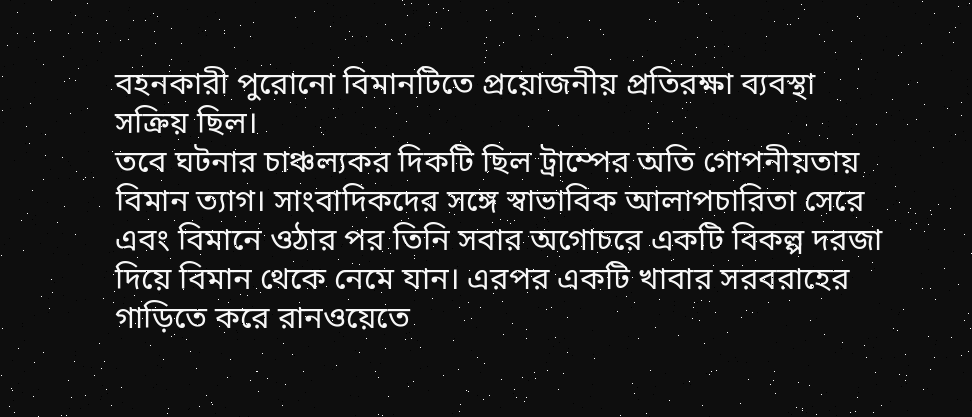বহনকারী পুরোনো বিমানটিতে প্রয়োজনীয় প্রতিরক্ষা ব্যবস্থা সক্রিয় ছিল।
তবে ঘটনার চাঞ্চল্যকর দিকটি ছিল ট্রাম্পের অতি গোপনীয়তায় বিমান ত্যাগ। সাংবাদিকদের সঙ্গে স্বাভাবিক আলাপচারিতা সেরে এবং বিমানে ওঠার পর তিনি সবার অগোচরে একটি বিকল্প দরজা দিয়ে বিমান থেকে নেমে যান। এরপর একটি খাবার সরবরাহের গাড়িতে করে রানওয়েতে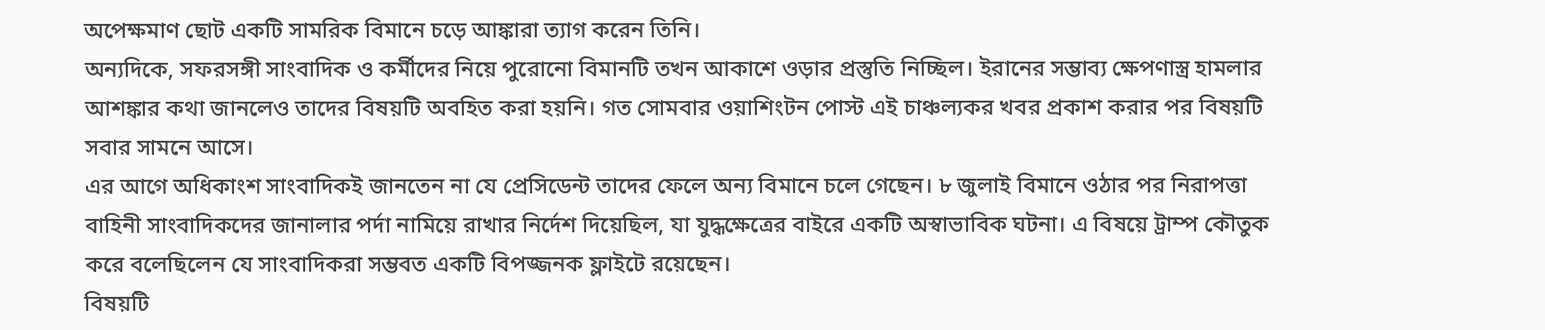অপেক্ষমাণ ছোট একটি সামরিক বিমানে চড়ে আঙ্কারা ত্যাগ করেন তিনি।
অন্যদিকে, সফরসঙ্গী সাংবাদিক ও কর্মীদের নিয়ে পুরোনো বিমানটি তখন আকাশে ওড়ার প্রস্তুতি নিচ্ছিল। ইরানের সম্ভাব্য ক্ষেপণাস্ত্র হামলার আশঙ্কার কথা জানলেও তাদের বিষয়টি অবহিত করা হয়নি। গত সোমবার ওয়াশিংটন পোস্ট এই চাঞ্চল্যকর খবর প্রকাশ করার পর বিষয়টি সবার সামনে আসে।
এর আগে অধিকাংশ সাংবাদিকই জানতেন না যে প্রেসিডেন্ট তাদের ফেলে অন্য বিমানে চলে গেছেন। ৮ জুলাই বিমানে ওঠার পর নিরাপত্তা বাহিনী সাংবাদিকদের জানালার পর্দা নামিয়ে রাখার নির্দেশ দিয়েছিল, যা যুদ্ধক্ষেত্রের বাইরে একটি অস্বাভাবিক ঘটনা। এ বিষয়ে ট্রাম্প কৌতুক করে বলেছিলেন যে সাংবাদিকরা সম্ভবত একটি বিপজ্জনক ফ্লাইটে রয়েছেন।
বিষয়টি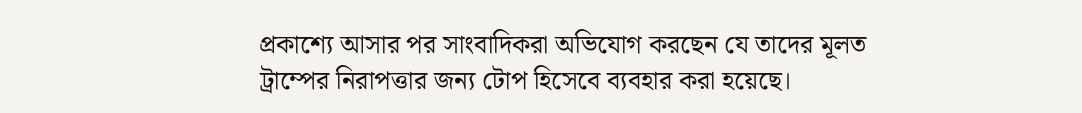প্রকাশ্যে আসার পর সাংবাদিকরা অভিযোগ করছেন যে তাদের মূলত ট্রাম্পের নিরাপত্তার জন্য টোপ হিসেবে ব্যবহার করা হয়েছে।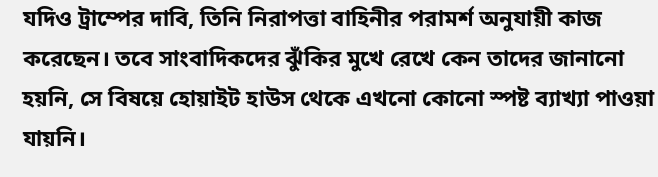যদিও ট্রাম্পের দাবি, তিনি নিরাপত্তা বাহিনীর পরামর্শ অনুযায়ী কাজ করেছেন। তবে সাংবাদিকদের ঝুঁকির মুখে রেখে কেন তাদের জানানো হয়নি, সে বিষয়ে হোয়াইট হাউস থেকে এখনো কোনো স্পষ্ট ব্যাখ্যা পাওয়া যায়নি।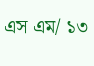এস এম/ ১৩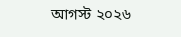আগস্ট ২০২৬